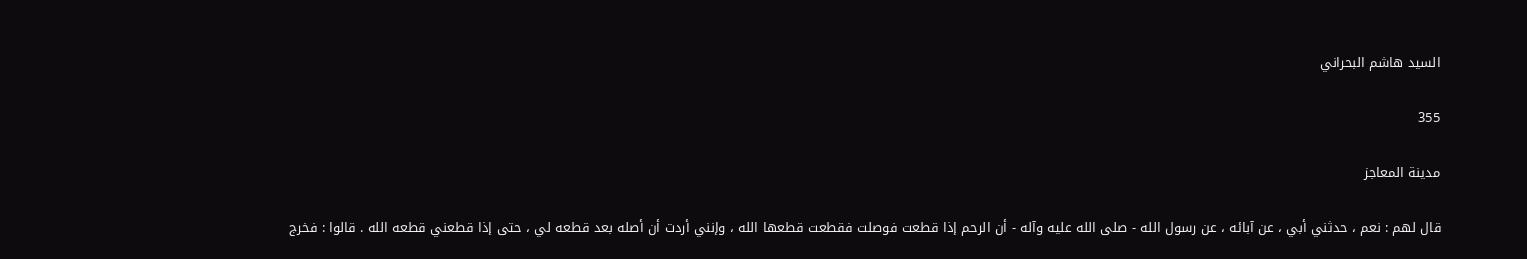السيد هاشم البحراني

355

مدينة المعاجز

قال لهم : نعم ، حدثني أبي ، عن آبائه ، عن رسول الله - صلى الله عليه وآله - أن الرحم إذا قطعت فوصلت فقطعت قطعها الله ، وإنني أردت أن أصله بعد قطعه لي ، حتى إذا قطعني قطعه الله . قالوا : فخرج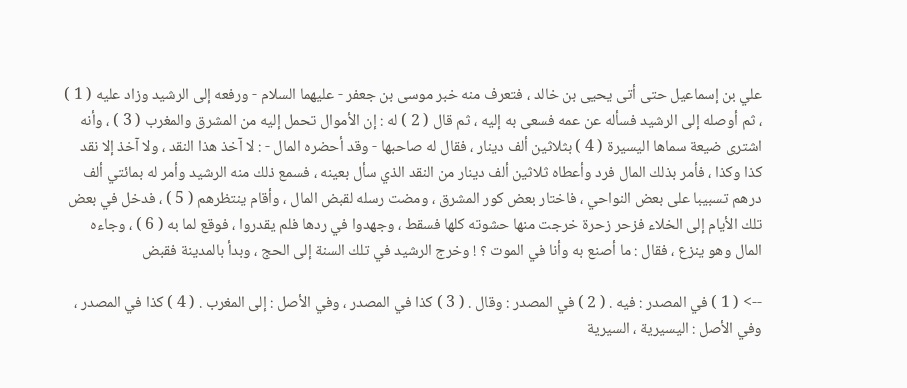علي بن إسماعيل حتى أتى يحيى بن خالد ، فتعرف منه خبر موسى بن جعفر - عليهما السلام - ورفعه إلى الرشيد وزاد عليه ( 1 ) ، ثم أوصله إلى الرشيد فسأله عن عمه فسعى به إليه ، ثم قال ( 2 ) له : إن الأموال تحمل إليه من المشرق والمغرب ( 3 ) ، وأنه اشترى ضيعة سماها اليسيرة ( 4 ) بثلاثين ألف دينار ، فقال له صاحبها - وقد أحضره المال - : لا آخذ هذا النقد ، ولا آخذ إلا نقد كذا وكذا ، فأمر بذلك المال فرد وأعطاه ثلاثين ألف دينار من النقد الذي سأل بعينه ، فسمع ذلك منه الرشيد وأمر له بمائتي ألف درهم تسبيبا على بعض النواحي ، فاختار بعض كور المشرق ، ومضت رسله لقبض المال ، وأقام ينتظرهم ( 5 ) ، فدخل في بعض تلك الأيام إلى الخلاء فزحر زحرة خرجت منها حشوته كلها فسقط ، وجهدوا في ردها فلم يقدروا ، فوقع لما به ( 6 ) ، وجاءه المال وهو ينزع ، فقال : ما أصنع به وأنا في الموت ؟ ! وخرج الرشيد في تلك السنة إلى الحج ، وبدأ بالمدينة فقبض

--> ( 1 ) في المصدر : فيه . ( 2 ) في المصدر : وقال . ( 3 ) كذا في المصدر ، وفي الأصل : إلى المغرب . ( 4 ) كذا في المصدر ، وفي الأصل : اليسيرية ، السيرية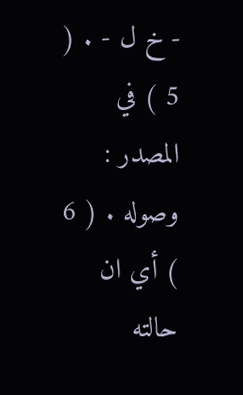- خ ل - . ( 5 ) في المصدر : وصوله . ( 6 ) أي ان حالته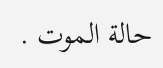حالة الموت .